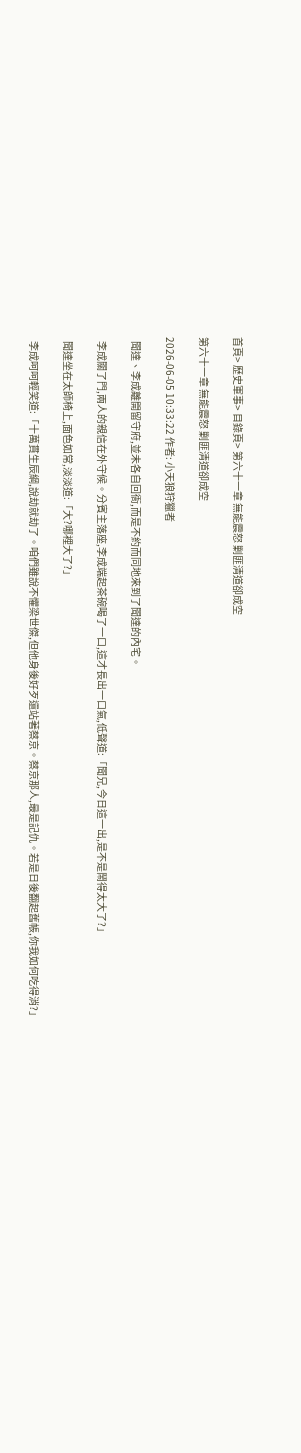首頁> 歷史軍事> 目錄頁> 第六十一章 無能震怒 剿匪清道卻成空

第六十一章 無能震怒 剿匪清道卻成空

2026-06-05 10:33:22 作者: 小天狼狩獵者

  聞達、李成離開留守府,並未各自回衙,而是不約而同地來到了聞達的內宅。

  李成關了門,兩人的親信在外守候。分賓主落座,李成端起茶碗喝了一口,這才長出一口氣,低聲道:「聞兄,今日這一出,是不是鬧得太大了?」

  聞達坐在太師椅上,面色如常,淡淡道:「大?哪裡大了?」

  李成呵呵輕笑道:「十萬貫生辰綱,說劫就劫了。咱們雖說不懼梁世傑,但他身後好歹還站著蔡京。蔡京那人,最是記仇。若是日後翻起舊帳,你我如何吃得消?」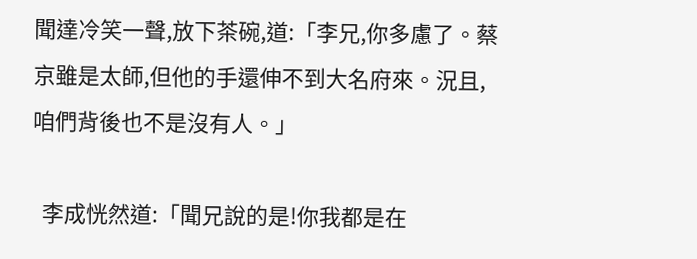聞達冷笑一聲,放下茶碗,道:「李兄,你多慮了。蔡京雖是太師,但他的手還伸不到大名府來。況且,咱們背後也不是沒有人。」

  李成恍然道:「聞兄說的是!你我都是在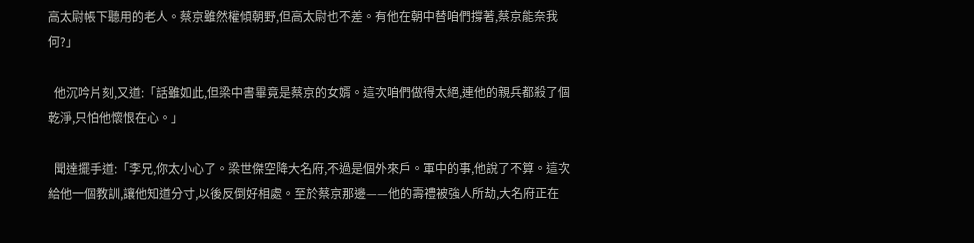高太尉帳下聽用的老人。蔡京雖然權傾朝野,但高太尉也不差。有他在朝中替咱們撐著,蔡京能奈我何?」

  他沉吟片刻,又道:「話雖如此,但梁中書畢竟是蔡京的女婿。這次咱們做得太絕,連他的親兵都殺了個乾淨,只怕他懷恨在心。」

  聞達擺手道:「李兄,你太小心了。梁世傑空降大名府,不過是個外來戶。軍中的事,他說了不算。這次給他一個教訓,讓他知道分寸,以後反倒好相處。至於蔡京那邊——他的壽禮被強人所劫,大名府正在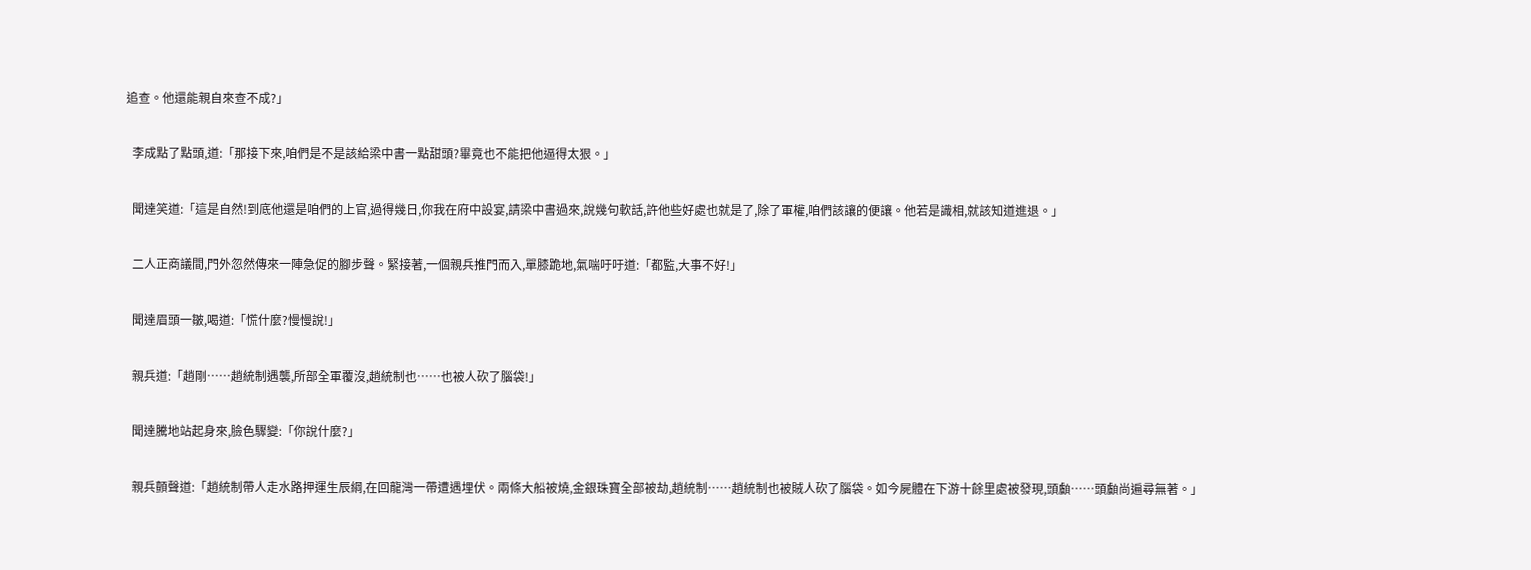追查。他還能親自來查不成?」

  李成點了點頭,道:「那接下來,咱們是不是該給梁中書一點甜頭?畢竟也不能把他逼得太狠。」

  聞達笑道:「這是自然!到底他還是咱們的上官,過得幾日,你我在府中設宴,請梁中書過來,說幾句軟話,許他些好處也就是了,除了軍權,咱們該讓的便讓。他若是識相,就該知道進退。」

  二人正商議間,門外忽然傳來一陣急促的腳步聲。緊接著,一個親兵推門而入,單膝跪地,氣喘吁吁道:「都監,大事不好!」

  聞達眉頭一皺,喝道:「慌什麼?慢慢說!」

  親兵道:「趙剛……趙統制遇襲,所部全軍覆沒,趙統制也……也被人砍了腦袋!」

  聞達騰地站起身來,臉色驟變:「你說什麼?」

  親兵顫聲道:「趙統制帶人走水路押運生辰綱,在回龍灣一帶遭遇埋伏。兩條大船被燒,金銀珠寶全部被劫,趙統制……趙統制也被賊人砍了腦袋。如今屍體在下游十餘里處被發現,頭顱……頭顱尚遍尋無著。」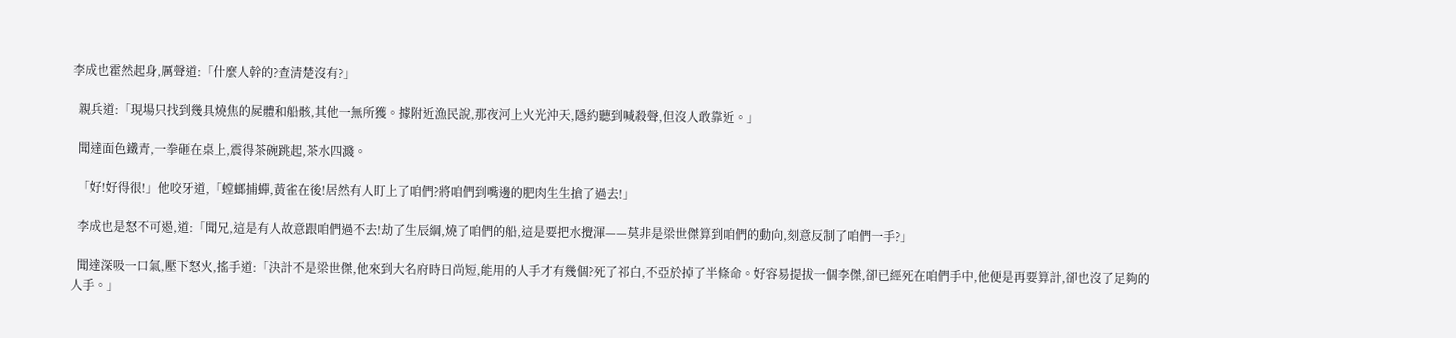李成也霍然起身,厲聲道:「什麼人幹的?查清楚沒有?」

  親兵道:「現場只找到幾具燒焦的屍體和船骸,其他一無所獲。據附近漁民說,那夜河上火光沖天,隱約聽到喊殺聲,但沒人敢靠近。」

  聞達面色鐵青,一拳砸在桌上,震得茶碗跳起,茶水四濺。

  「好!好得很!」他咬牙道,「螳螂捕蟬,黃雀在後!居然有人盯上了咱們?將咱們到嘴邊的肥肉生生搶了過去!」

  李成也是怒不可遏,道:「聞兄,這是有人故意跟咱們過不去!劫了生辰綱,燒了咱們的船,這是要把水攪渾——莫非是梁世傑算到咱們的動向,刻意反制了咱們一手?」

  聞達深吸一口氣,壓下怒火,搖手道:「決計不是梁世傑,他來到大名府時日尚短,能用的人手才有幾個?死了祁白,不亞於掉了半條命。好容易提拔一個李傑,卻已經死在咱們手中,他便是再要算計,卻也沒了足夠的人手。」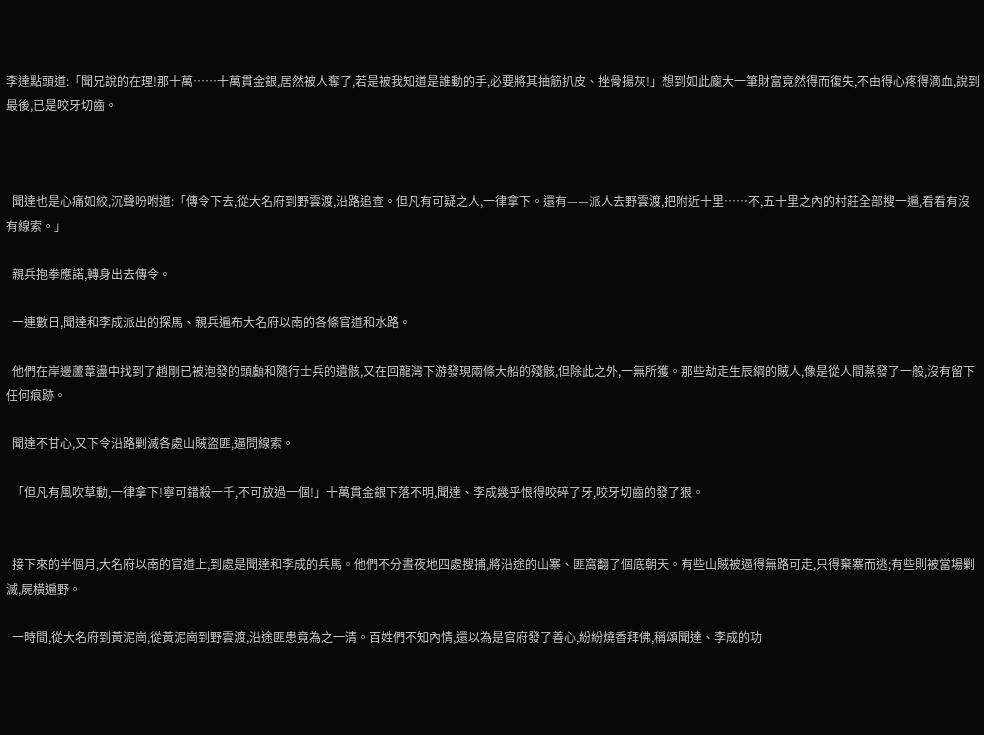李達點頭道:「聞兄說的在理!那十萬……十萬貫金銀,居然被人奪了,若是被我知道是誰動的手,必要將其抽筋扒皮、挫骨揚灰!」想到如此龐大一筆財富竟然得而復失,不由得心疼得滴血,說到最後,已是咬牙切齒。



  聞達也是心痛如絞,沉聲吩咐道:「傳令下去,從大名府到野雲渡,沿路追查。但凡有可疑之人,一律拿下。還有——派人去野雲渡,把附近十里……不,五十里之內的村莊全部搜一遍,看看有沒有線索。」

  親兵抱拳應諾,轉身出去傳令。

  一連數日,聞達和李成派出的探馬、親兵遍布大名府以南的各條官道和水路。

  他們在岸邊蘆葦盪中找到了趙剛已被泡發的頭顱和隨行士兵的遺骸,又在回龍灣下游發現兩條大船的殘骸,但除此之外,一無所獲。那些劫走生辰綱的賊人,像是從人間蒸發了一般,沒有留下任何痕跡。

  聞達不甘心,又下令沿路剿滅各處山賊盜匪,逼問線索。

  「但凡有風吹草動,一律拿下!寧可錯殺一千,不可放過一個!」十萬貫金銀下落不明,聞達、李成幾乎恨得咬碎了牙,咬牙切齒的發了狠。


  接下來的半個月,大名府以南的官道上,到處是聞達和李成的兵馬。他們不分晝夜地四處搜捕,將沿途的山寨、匪窩翻了個底朝天。有些山賊被逼得無路可走,只得棄寨而逃;有些則被當場剿滅,屍橫遍野。

  一時間,從大名府到黃泥崗,從黃泥崗到野雲渡,沿途匪患竟為之一清。百姓們不知內情,還以為是官府發了善心,紛紛燒香拜佛,稱頌聞達、李成的功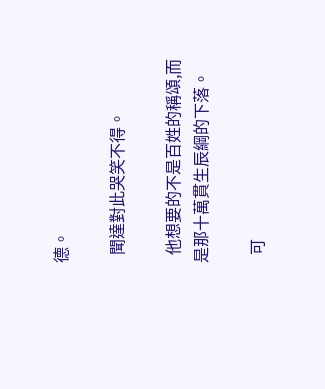德。

  聞達對此哭笑不得。

  他想要的不是百姓的稱頌,而是那十萬貫生辰綱的下落。

  可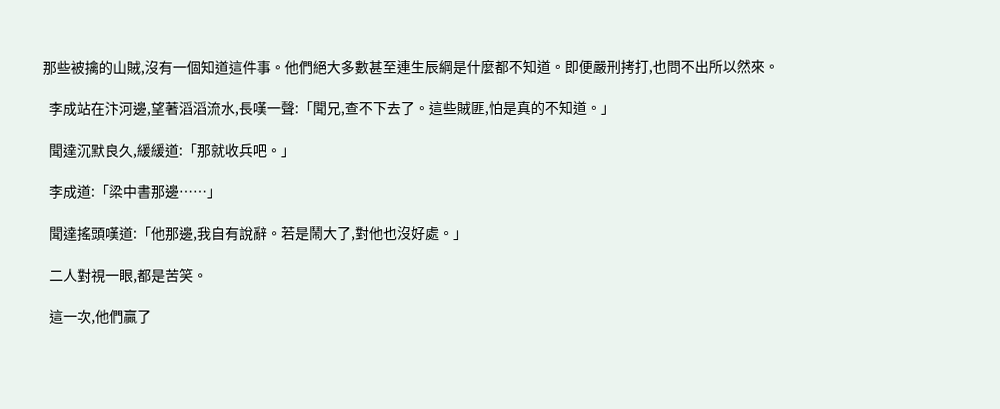那些被擒的山賊,沒有一個知道這件事。他們絕大多數甚至連生辰綱是什麼都不知道。即便嚴刑拷打,也問不出所以然來。

  李成站在汴河邊,望著滔滔流水,長嘆一聲:「聞兄,查不下去了。這些賊匪,怕是真的不知道。」

  聞達沉默良久,緩緩道:「那就收兵吧。」

  李成道:「梁中書那邊……」

  聞達搖頭嘆道:「他那邊,我自有說辭。若是鬧大了,對他也沒好處。」

  二人對視一眼,都是苦笑。

  這一次,他們贏了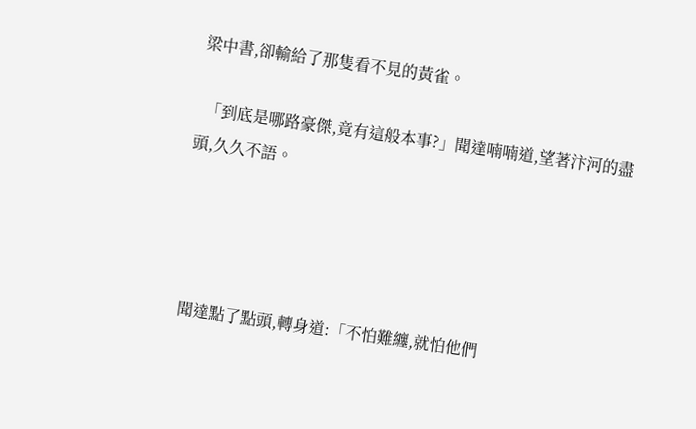梁中書,卻輸給了那隻看不見的黃雀。

  「到底是哪路豪傑,竟有這般本事?」聞達喃喃道,望著汴河的盡頭,久久不語。




  聞達點了點頭,轉身道:「不怕難纏,就怕他們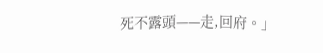死不露頭——走,回府。」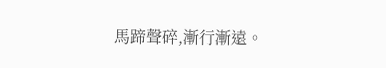馬蹄聲碎,漸行漸遠。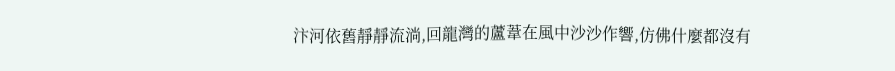汴河依舊靜靜流淌,回龍灣的蘆葦在風中沙沙作響,仿佛什麼都沒有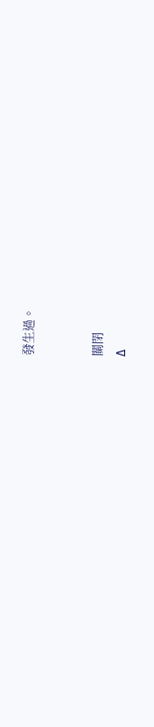發生過。


關閉
Δ